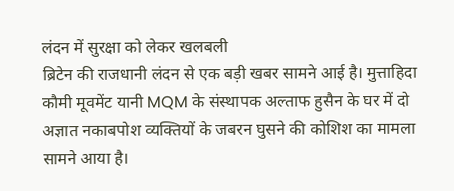लंदन में सुरक्षा को लेकर खलबली
ब्रिटेन की राजधानी लंदन से एक बड़ी खबर सामने आई है। मुत्ताहिदा कौमी मूवमेंट यानी MQM के संस्थापक अल्ताफ हुसैन के घर में दो अज्ञात नकाबपोश व्यक्तियों के जबरन घुसने की कोशिश का मामला सामने आया है।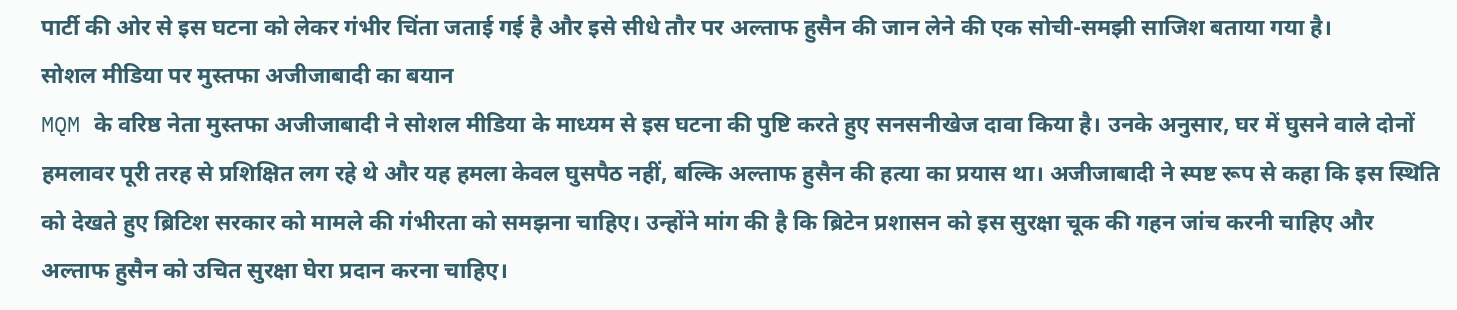पार्टी की ओर से इस घटना को लेकर गंभीर चिंता जताई गई है और इसे सीधे तौर पर अल्ताफ हुसैन की जान लेने की एक सोची-समझी साजिश बताया गया है।
सोशल मीडिया पर मुस्तफा अजीजाबादी का बयान
MQM के वरिष्ठ नेता मुस्तफा अजीजाबादी ने सोशल मीडिया के माध्यम से इस घटना की पुष्टि करते हुए सनसनीखेज दावा किया है। उनके अनुसार, घर में घुसने वाले दोनों हमलावर पूरी तरह से प्रशिक्षित लग रहे थे और यह हमला केवल घुसपैठ नहीं, बल्कि अल्ताफ हुसैन की हत्या का प्रयास था। अजीजाबादी ने स्पष्ट रूप से कहा कि इस स्थिति को देखते हुए ब्रिटिश सरकार को मामले की गंभीरता को समझना चाहिए। उन्होंने मांग की है कि ब्रिटेन प्रशासन को इस सुरक्षा चूक की गहन जांच करनी चाहिए और अल्ताफ हुसैन को उचित सुरक्षा घेरा प्रदान करना चाहिए।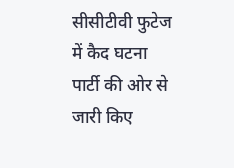सीसीटीवी फुटेज में कैद घटना
पार्टी की ओर से जारी किए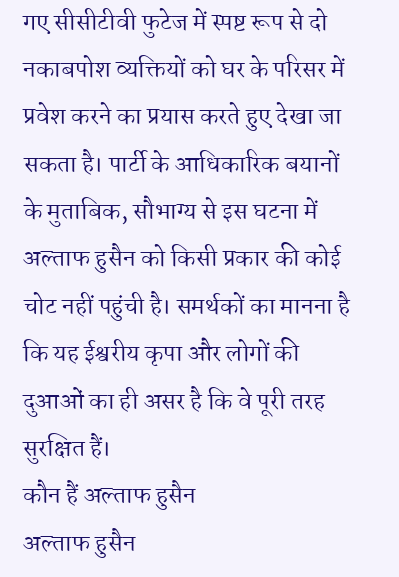गए सीसीटीवी फुटेज में स्पष्ट रूप से दो नकाबपोश व्यक्तियों को घर के परिसर में प्रवेश करने का प्रयास करते हुए देखा जा सकता है। पार्टी के आधिकारिक बयानों के मुताबिक, सौभाग्य से इस घटना में अल्ताफ हुसैन को किसी प्रकार की कोई चोट नहीं पहुंची है। समर्थकों का मानना है कि यह ईश्वरीय कृपा और लोगों की दुआओं का ही असर है कि वे पूरी तरह सुरक्षित हैं।
कौन हैं अल्ताफ हुसैन
अल्ताफ हुसैन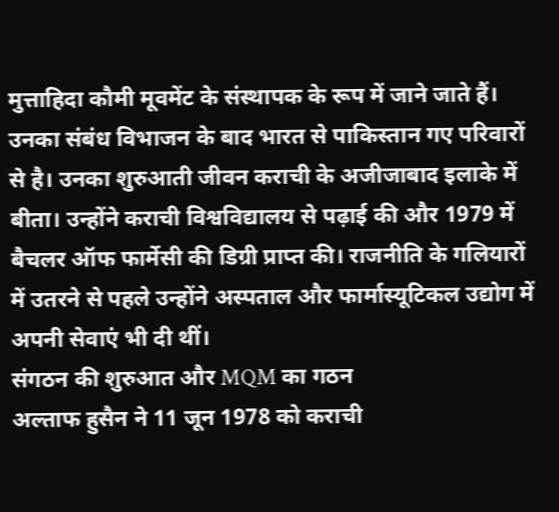मुत्ताहिदा कौमी मूवमेंट के संस्थापक के रूप में जाने जाते हैं। उनका संबंध विभाजन के बाद भारत से पाकिस्तान गए परिवारों से है। उनका शुरुआती जीवन कराची के अजीजाबाद इलाके में बीता। उन्होंने कराची विश्वविद्यालय से पढ़ाई की और 1979 में बैचलर ऑफ फार्मेसी की डिग्री प्राप्त की। राजनीति के गलियारों में उतरने से पहले उन्होंने अस्पताल और फार्मास्यूटिकल उद्योग में अपनी सेवाएं भी दी थीं।
संगठन की शुरुआत और MQM का गठन
अल्ताफ हुसैन ने 11 जून 1978 को कराची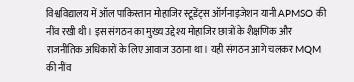विश्वविद्यालय में ऑल पाकिस्तान मोहाजिर स्टूडेंट्स ऑर्गनाइजेशन यानी APMSO की नींव रखी थी। इस संगठन का मुख्य उद्देश्य मोहाजिर छात्रों के शैक्षणिक और राजनीतिक अधिकारों के लिए आवाज उठाना था। यही संगठन आगे चलकर MQM की नींव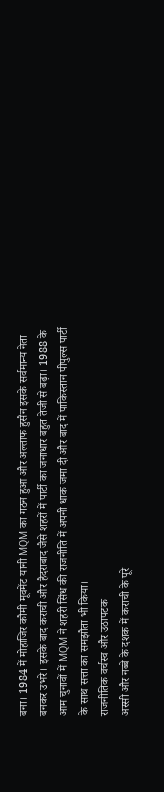बना। 1984 में मोहाजिर कौमी मूवमेंट यानी MQM का गठन हुआ और अल्ताफ हुसैन इसके सर्वमान्य नेता बनकर उभरे। इसके बाद कराची और हैदराबाद जैसे शहरों में पार्टी का जनाधार बहुत तेजी से बढ़ा। 1988 के आम चुनावों में MQM ने शहरी सिंध की राजनीति में अपनी धाक जमा दी और बाद में पाकिस्तान पीपुल्स पार्टी के साथ सत्ता का समझौता भी किया।
राजनीतिक वर्चस्व और उठापटक
अस्सी और नब्बे के दशक में कराची के पूरे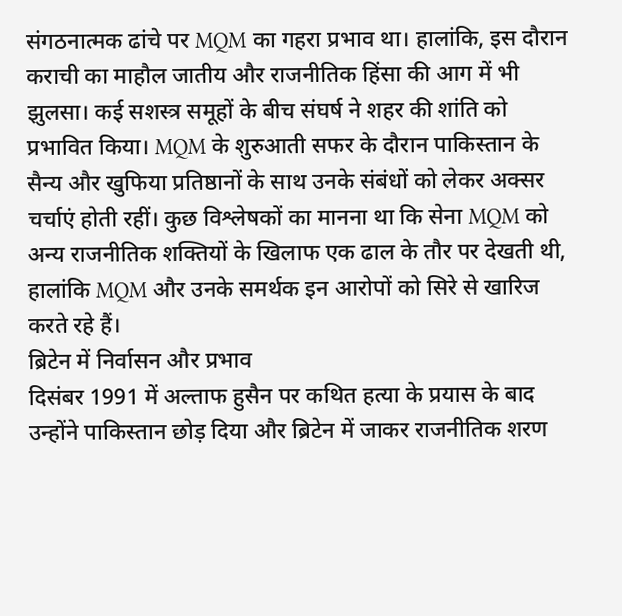संगठनात्मक ढांचे पर MQM का गहरा प्रभाव था। हालांकि, इस दौरान कराची का माहौल जातीय और राजनीतिक हिंसा की आग में भी झुलसा। कई सशस्त्र समूहों के बीच संघर्ष ने शहर की शांति को प्रभावित किया। MQM के शुरुआती सफर के दौरान पाकिस्तान के सैन्य और खुफिया प्रतिष्ठानों के साथ उनके संबंधों को लेकर अक्सर चर्चाएं होती रहीं। कुछ विश्लेषकों का मानना था कि सेना MQM को अन्य राजनीतिक शक्तियों के खिलाफ एक ढाल के तौर पर देखती थी, हालांकि MQM और उनके समर्थक इन आरोपों को सिरे से खारिज करते रहे हैं।
ब्रिटेन में निर्वासन और प्रभाव
दिसंबर 1991 में अल्ताफ हुसैन पर कथित हत्या के प्रयास के बाद उन्होंने पाकिस्तान छोड़ दिया और ब्रिटेन में जाकर राजनीतिक शरण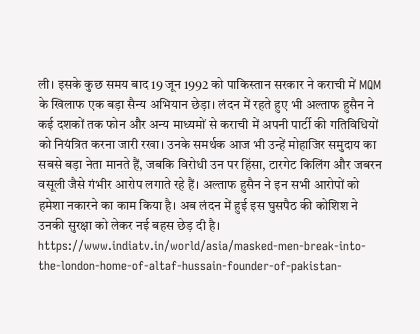ली। इसके कुछ समय बाद 19 जून 1992 को पाकिस्तान सरकार ने कराची में MQM के खिलाफ एक बड़ा सैन्य अभियान छेड़ा। लंदन में रहते हुए भी अल्ताफ हुसैन ने कई दशकों तक फोन और अन्य माध्यमों से कराची में अपनी पार्टी की गतिविधियों को नियंत्रित करना जारी रखा। उनके समर्थक आज भी उन्हें मोहाजिर समुदाय का सबसे बड़ा नेता मानते हैं, जबकि विरोधी उन पर हिंसा, टारगेट किलिंग और जबरन वसूली जैसे गंभीर आरोप लगाते रहे हैं। अल्ताफ हुसैन ने इन सभी आरोपों को हमेशा नकारने का काम किया है। अब लंदन में हुई इस घुसपैठ की कोशिश ने उनकी सुरक्षा को लेकर नई बहस छेड़ दी है।
https://www.indiatv.in/world/asia/masked-men-break-into-the-london-home-of-altaf-hussain-founder-of-pakistan-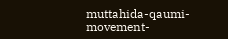muttahida-qaumi-movement-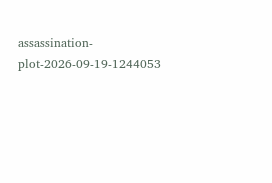assassination-plot-2026-09-19-1244053